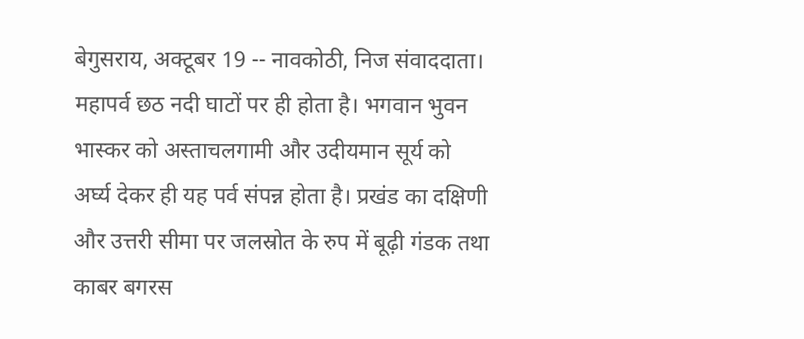बेगुसराय, अक्टूबर 19 -- नावकोठी, निज संवाददाता। महापर्व छठ नदी घाटों पर ही होता है। भगवान भुवन भास्कर को अस्ताचलगामी और उदीयमान सूर्य को अर्घ्य देकर ही यह पर्व संपन्न होता है। प्रखंड का दक्षिणी और उत्तरी सीमा पर जलस्रोत के रुप में बूढ़ी गंडक तथा काबर बगरस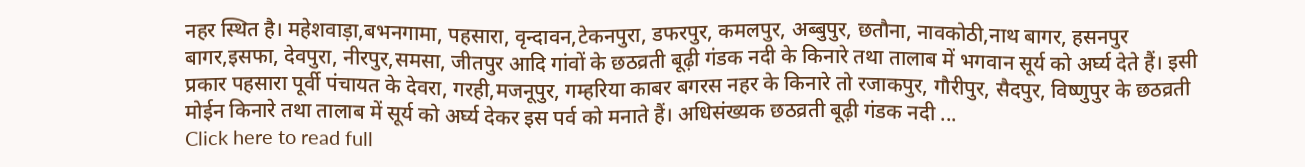नहर स्थित है। महेशवाड़ा,बभनगामा, पहसारा, वृन्दावन,टेकनपुरा, डफरपुर, कमलपुर, अब्बुपुर, छतौना, नावकोठी,नाथ बागर, हसनपुर बागर,इसफा, देवपुरा, नीरपुर,समसा, जीतपुर आदि गांवों के छठव्रती बूढ़ी गंडक नदी के किनारे तथा तालाब में भगवान सूर्य को अर्घ्य देते हैं। इसी प्रकार पहसारा पूर्वी पंचायत के देवरा, गरही,मजनूपुर, गम्हरिया काबर बगरस नहर के किनारे तो रजाकपुर, गौरीपुर, सैदपुर, विष्णुपुर के छठव्रती मोईन किनारे तथा तालाब में सूर्य को अर्घ्य देकर इस पर्व को मनाते हैं। अधिसंख्यक छठव्रती बूढ़ी गंडक नदी ...
Click here to read full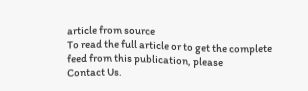article from source
To read the full article or to get the complete feed from this publication, please
Contact Us.